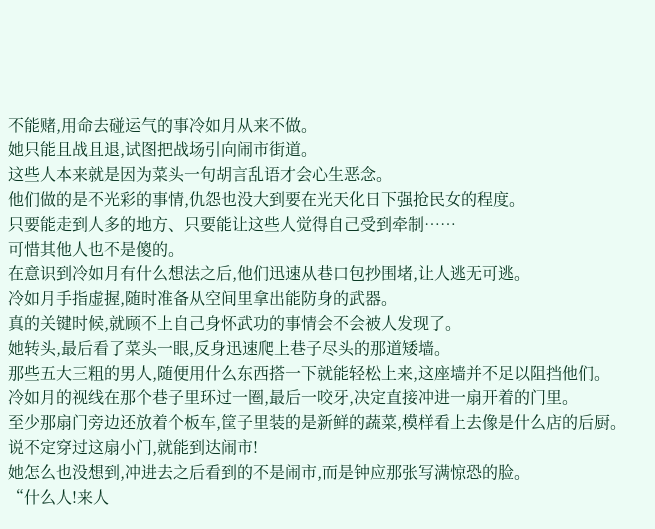不能赌,用命去碰运气的事冷如月从来不做。
她只能且战且退,试图把战场引向闹市街道。
这些人本来就是因为菜头一句胡言乱语才会心生恶念。
他们做的是不光彩的事情,仇怨也没大到要在光天化日下强抢民女的程度。
只要能走到人多的地方、只要能让这些人觉得自己受到牵制……
可惜其他人也不是傻的。
在意识到冷如月有什么想法之后,他们迅速从巷口包抄围堵,让人逃无可逃。
冷如月手指虚握,随时准备从空间里拿出能防身的武器。
真的关键时候,就顾不上自己身怀武功的事情会不会被人发现了。
她转头,最后看了菜头一眼,反身迅速爬上巷子尽头的那道矮墙。
那些五大三粗的男人,随便用什么东西搭一下就能轻松上来,这座墙并不足以阻挡他们。
冷如月的视线在那个巷子里环过一圈,最后一咬牙,决定直接冲进一扇开着的门里。
至少那扇门旁边还放着个板车,筐子里装的是新鲜的蔬菜,模样看上去像是什么店的后厨。
说不定穿过这扇小门,就能到达闹市!
她怎么也没想到,冲进去之后看到的不是闹市,而是钟应那张写满惊恐的脸。
“什么人!来人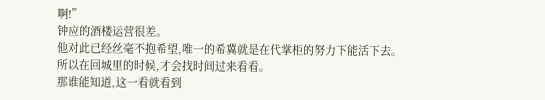啊!”
钟应的酒楼运营很差。
他对此已经丝毫不抱希望,唯一的希冀就是在代掌柜的努力下能活下去。
所以在回城里的时候,才会找时间过来看看。
那谁能知道,这一看就看到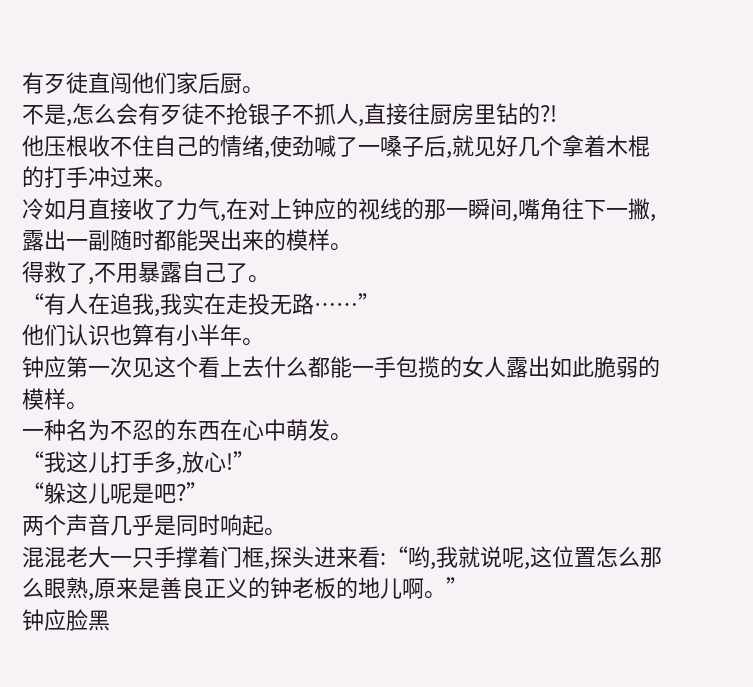有歹徒直闯他们家后厨。
不是,怎么会有歹徒不抢银子不抓人,直接往厨房里钻的?!
他压根收不住自己的情绪,使劲喊了一嗓子后,就见好几个拿着木棍的打手冲过来。
冷如月直接收了力气,在对上钟应的视线的那一瞬间,嘴角往下一撇,露出一副随时都能哭出来的模样。
得救了,不用暴露自己了。
“有人在追我,我实在走投无路……”
他们认识也算有小半年。
钟应第一次见这个看上去什么都能一手包揽的女人露出如此脆弱的模样。
一种名为不忍的东西在心中萌发。
“我这儿打手多,放心!”
“躲这儿呢是吧?”
两个声音几乎是同时响起。
混混老大一只手撑着门框,探头进来看:“哟,我就说呢,这位置怎么那么眼熟,原来是善良正义的钟老板的地儿啊。”
钟应脸黑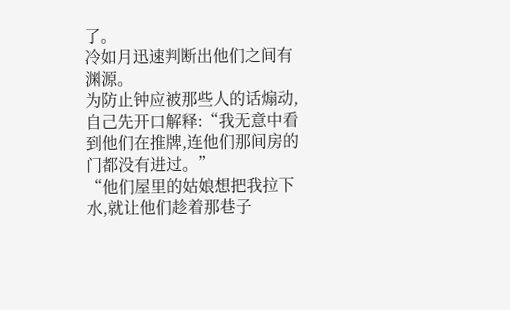了。
冷如月迅速判断出他们之间有渊源。
为防止钟应被那些人的话煽动,自己先开口解释:“我无意中看到他们在推牌,连他们那间房的门都没有进过。”
“他们屋里的姑娘想把我拉下水,就让他们趁着那巷子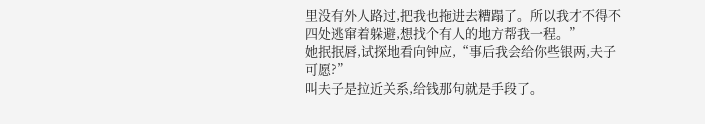里没有外人路过,把我也拖进去糟蹋了。所以我才不得不四处逃窜着躲避,想找个有人的地方帮我一程。”
她抿抿唇,试探地看向钟应,“事后我会给你些银两,夫子可愿?”
叫夫子是拉近关系,给钱那句就是手段了。